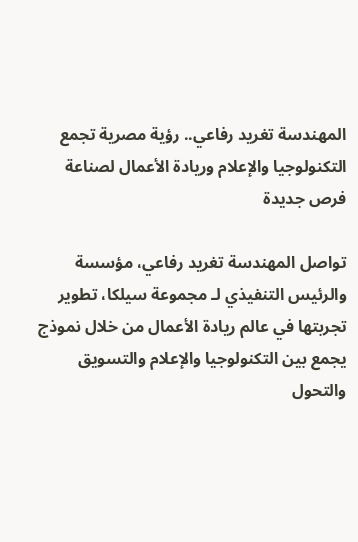المهندسة تغريد رفاعي.. رؤية مصرية تجمع التكنولوجيا والإعلام وريادة الأعمال لصناعة فرص جديدة

تواصل المهندسة تغريد رفاعي، مؤسسة والرئيس التنفيذي لـ مجموعة سيلكا، تطوير تجربتها في عالم ريادة الأعمال من خلال نموذج يجمع بين التكنولوجيا والإعلام والتسويق والتحول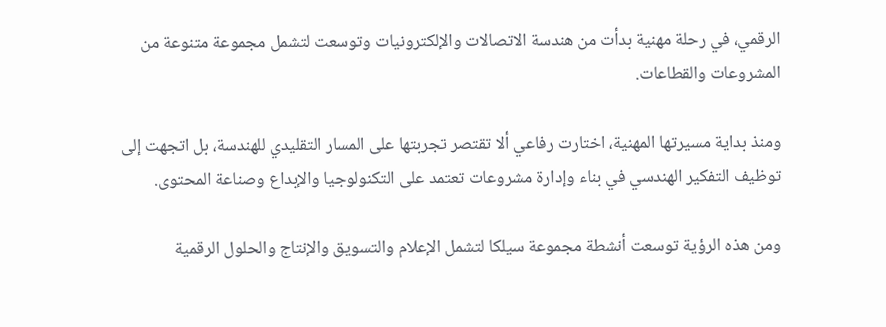الرقمي، في رحلة مهنية بدأت من هندسة الاتصالات والإلكترونيات وتوسعت لتشمل مجموعة متنوعة من المشروعات والقطاعات.

ومنذ بداية مسيرتها المهنية، اختارت رفاعي ألا تقتصر تجربتها على المسار التقليدي للهندسة، بل اتجهت إلى توظيف التفكير الهندسي في بناء وإدارة مشروعات تعتمد على التكنولوجيا والإبداع وصناعة المحتوى.

ومن هذه الرؤية توسعت أنشطة مجموعة سيلكا لتشمل الإعلام والتسويق والإنتاج والحلول الرقمية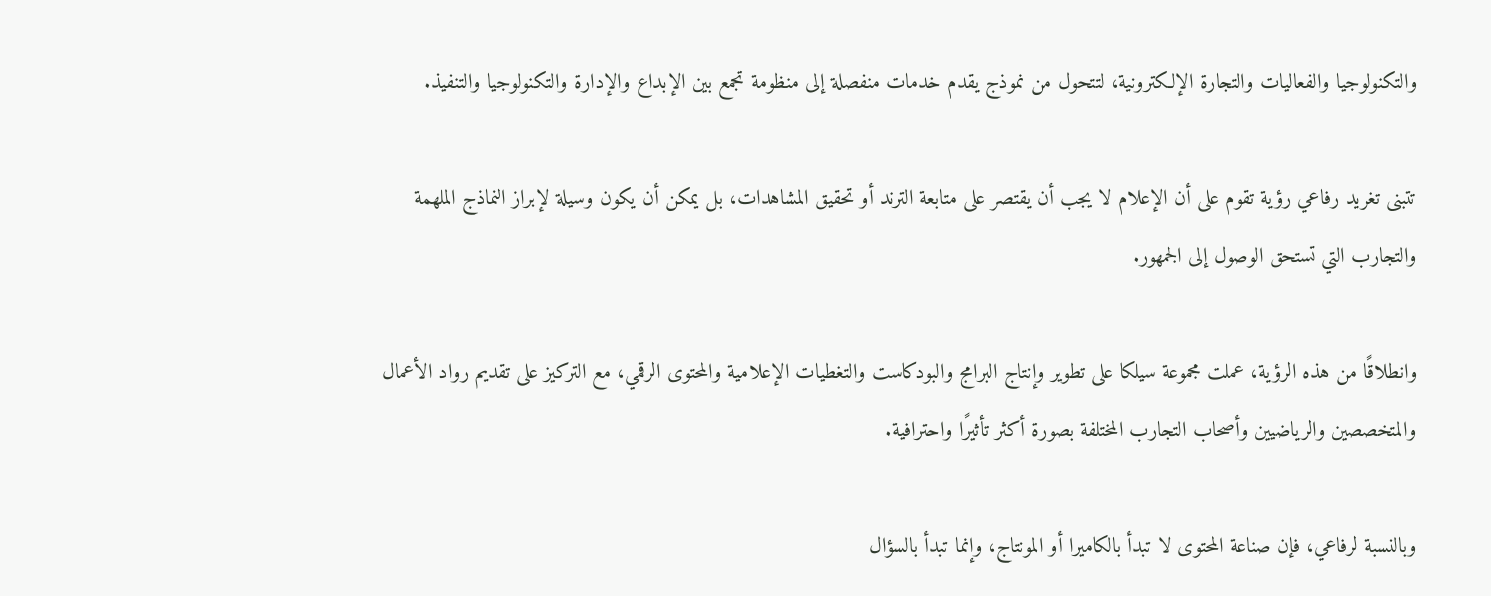والتكنولوجيا والفعاليات والتجارة الإلكترونية، لتتحول من نموذج يقدم خدمات منفصلة إلى منظومة تجمع بين الإبداع والإدارة والتكنولوجيا والتنفيذ.

تتبنى تغريد رفاعي رؤية تقوم على أن الإعلام لا يجب أن يقتصر على متابعة الترند أو تحقيق المشاهدات، بل يمكن أن يكون وسيلة لإبراز النماذج الملهمة والتجارب التي تستحق الوصول إلى الجمهور.

وانطلاقًا من هذه الرؤية، عملت مجموعة سيلكا على تطوير وإنتاج البرامج والبودكاست والتغطيات الإعلامية والمحتوى الرقمي، مع التركيز على تقديم رواد الأعمال والمتخصصين والرياضيين وأصحاب التجارب المختلفة بصورة أكثر تأثيرًا واحترافية.

وبالنسبة لرفاعي، فإن صناعة المحتوى لا تبدأ بالكاميرا أو المونتاج، وإنما تبدأ بالسؤال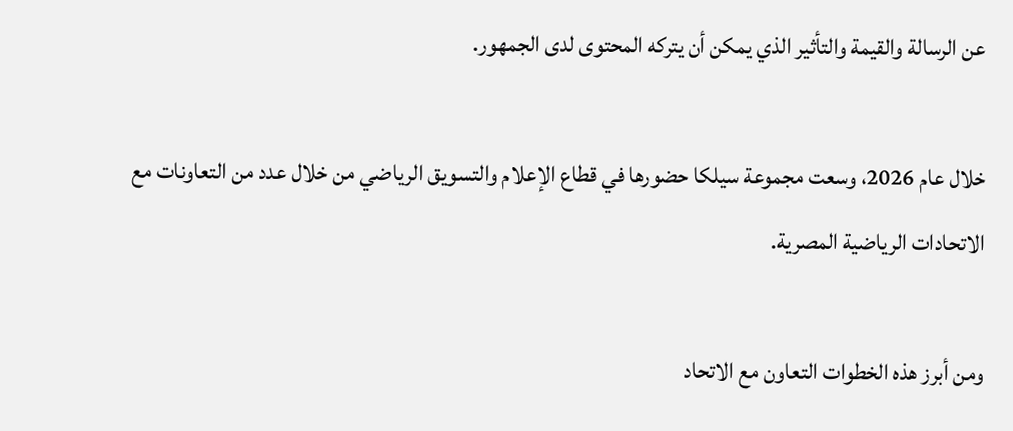عن الرسالة والقيمة والتأثير الذي يمكن أن يتركه المحتوى لدى الجمهور.

خلال عام 2026، وسعت مجموعة سيلكا حضورها في قطاع الإعلام والتسويق الرياضي من خلال عدد من التعاونات مع الاتحادات الرياضية المصرية.

ومن أبرز هذه الخطوات التعاون مع الاتحاد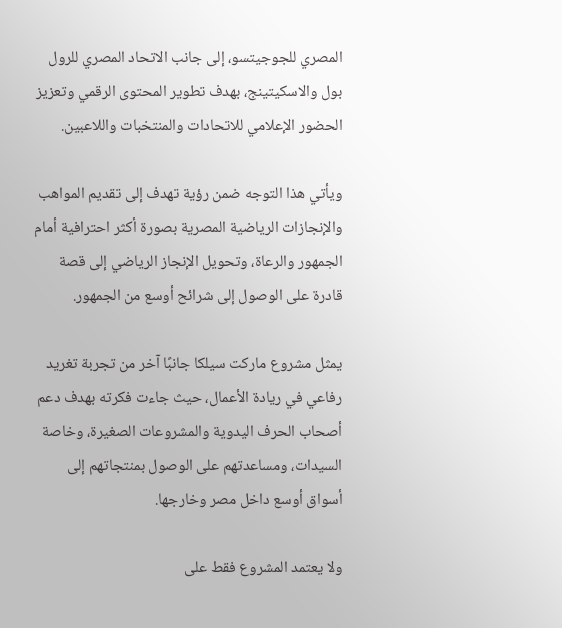المصري للجوجيتسو، إلى جانب الاتحاد المصري للرول بول والاسكيتينج، بهدف تطوير المحتوى الرقمي وتعزيز الحضور الإعلامي للاتحادات والمنتخبات واللاعبين.

ويأتي هذا التوجه ضمن رؤية تهدف إلى تقديم المواهب والإنجازات الرياضية المصرية بصورة أكثر احترافية أمام الجمهور والرعاة، وتحويل الإنجاز الرياضي إلى قصة قادرة على الوصول إلى شرائح أوسع من الجمهور.

يمثل مشروع ماركت سيلكا جانبًا آخر من تجربة تغريد رفاعي في ريادة الأعمال، حيث جاءت فكرته بهدف دعم أصحاب الحرف اليدوية والمشروعات الصغيرة، وخاصة السيدات، ومساعدتهم على الوصول بمنتجاتهم إلى أسواق أوسع داخل مصر وخارجها.

ولا يعتمد المشروع فقط على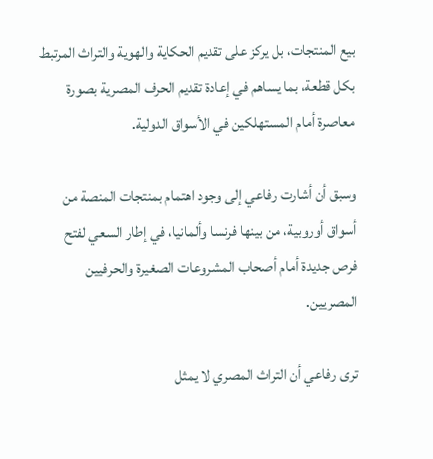بيع المنتجات، بل يركز على تقديم الحكاية والهوية والتراث المرتبط بكل قطعة، بما يساهم في إعادة تقديم الحرف المصرية بصورة معاصرة أمام المستهلكين في الأسواق الدولية.

وسبق أن أشارت رفاعي إلى وجود اهتمام بمنتجات المنصة من أسواق أوروبية، من بينها فرنسا وألمانيا، في إطار السعي لفتح فرص جديدة أمام أصحاب المشروعات الصغيرة والحرفيين المصريين.

ترى رفاعي أن التراث المصري لا يمثل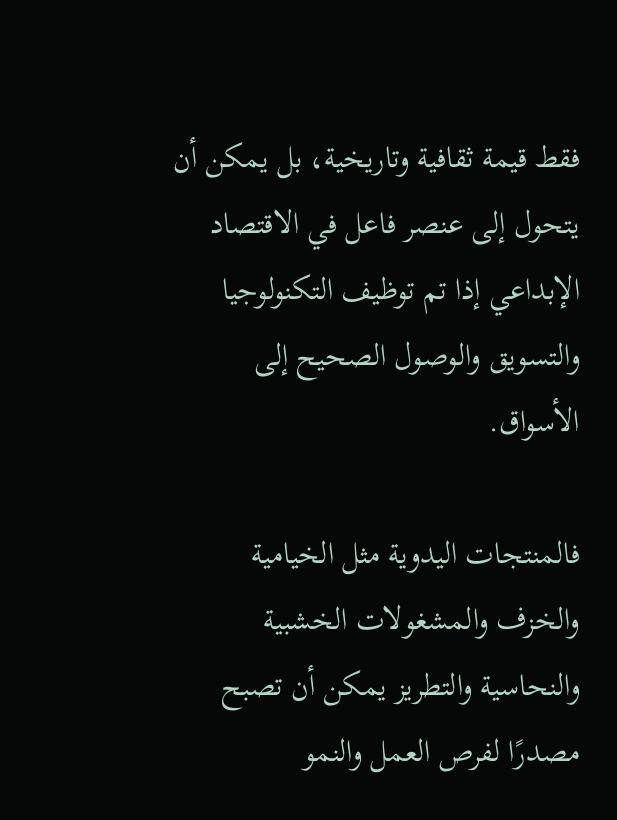فقط قيمة ثقافية وتاريخية، بل يمكن أن يتحول إلى عنصر فاعل في الاقتصاد الإبداعي إذا تم توظيف التكنولوجيا والتسويق والوصول الصحيح إلى الأسواق.

فالمنتجات اليدوية مثل الخيامية والخزف والمشغولات الخشبية والنحاسية والتطريز يمكن أن تصبح مصدرًا لفرص العمل والنمو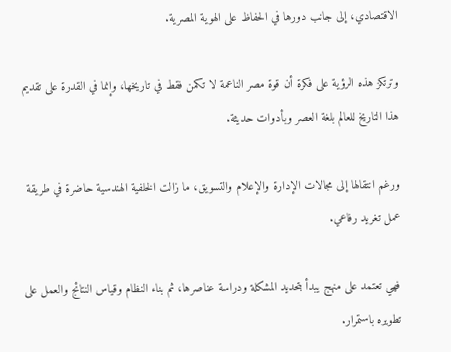الاقتصادي، إلى جانب دورها في الحفاظ على الهوية المصرية.

وترتكز هذه الرؤية على فكرة أن قوة مصر الناعمة لا تكمن فقط في تاريخها، وإنما في القدرة على تقديم هذا التاريخ للعالم بلغة العصر وبأدوات حديثة.

ورغم انتقالها إلى مجالات الإدارة والإعلام والتسويق، ما زالت الخلفية الهندسية حاضرة في طريقة عمل تغريد رفاعي.

فهي تعتمد على منهج يبدأ بتحديد المشكلة ودراسة عناصرها، ثم بناء النظام وقياس النتائج والعمل على تطويره باستمرار.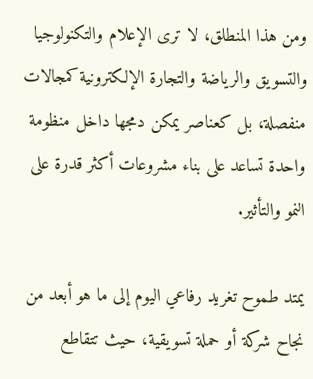ومن هذا المنطلق، لا ترى الإعلام والتكنولوجيا والتسويق والرياضة والتجارة الإلكترونية كمجالات منفصلة، بل كعناصر يمكن دمجها داخل منظومة واحدة تساعد على بناء مشروعات أكثر قدرة على النمو والتأثير.

يمتد طموح تغريد رفاعي اليوم إلى ما هو أبعد من نجاح شركة أو حملة تسويقية، حيث تتقاطع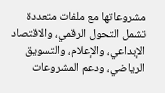مشروعاتها مع ملفات متعددة تشمل التحول الرقمي، والاقتصاد الإبداعي، والإعلام، والتسويق الرياضي، ودعم المشروعات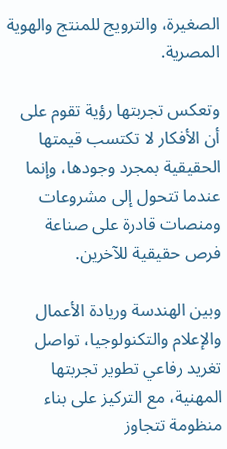الصغيرة، والترويج للمنتج والهوية المصرية.

وتعكس تجربتها رؤية تقوم على أن الأفكار لا تكتسب قيمتها الحقيقية بمجرد وجودها، وإنما عندما تتحول إلى مشروعات ومنصات قادرة على صناعة فرص حقيقية للآخرين.

وبين الهندسة وريادة الأعمال والإعلام والتكنولوجيا، تواصل تغريد رفاعي تطوير تجربتها المهنية، مع التركيز على بناء منظومة تتجاوز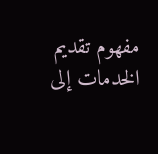مفهوم تقديم الخدمات إلى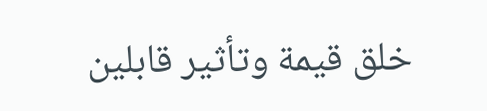خلق قيمة وتأثير قابلين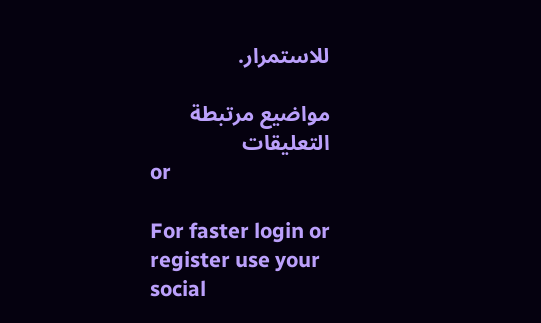للاستمرار.

مواضيع مرتبطة
التعليقات
or

For faster login or register use your social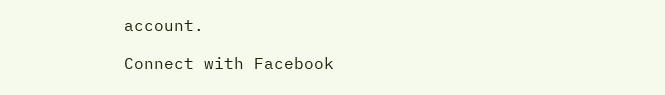account.

Connect with Facebook